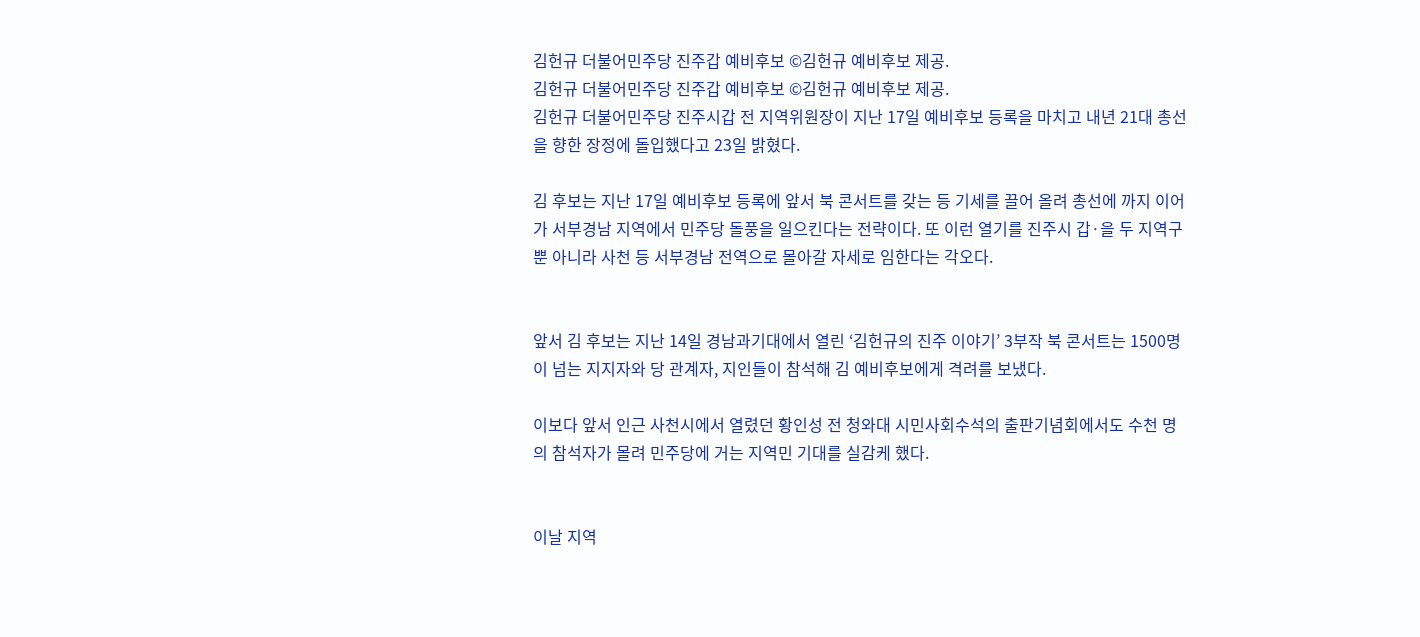김헌규 더불어민주당 진주갑 예비후보 ©김헌규 예비후보 제공.
김헌규 더불어민주당 진주갑 예비후보 ©김헌규 예비후보 제공.
김헌규 더불어민주당 진주시갑 전 지역위원장이 지난 17일 예비후보 등록을 마치고 내년 21대 총선을 향한 장정에 돌입했다고 23일 밝혔다.

김 후보는 지난 17일 예비후보 등록에 앞서 북 콘서트를 갖는 등 기세를 끌어 올려 총선에 까지 이어가 서부경남 지역에서 민주당 돌풍을 일으킨다는 전략이다. 또 이런 열기를 진주시 갑·을 두 지역구 뿐 아니라 사천 등 서부경남 전역으로 몰아갈 자세로 임한다는 각오다.


앞서 김 후보는 지난 14일 경남과기대에서 열린 ‘김헌규의 진주 이야기’ 3부작 북 콘서트는 1500명이 넘는 지지자와 당 관계자, 지인들이 참석해 김 예비후보에게 격려를 보냈다.

이보다 앞서 인근 사천시에서 열렸던 황인성 전 청와대 시민사회수석의 출판기념회에서도 수천 명의 참석자가 몰려 민주당에 거는 지역민 기대를 실감케 했다.


이날 지역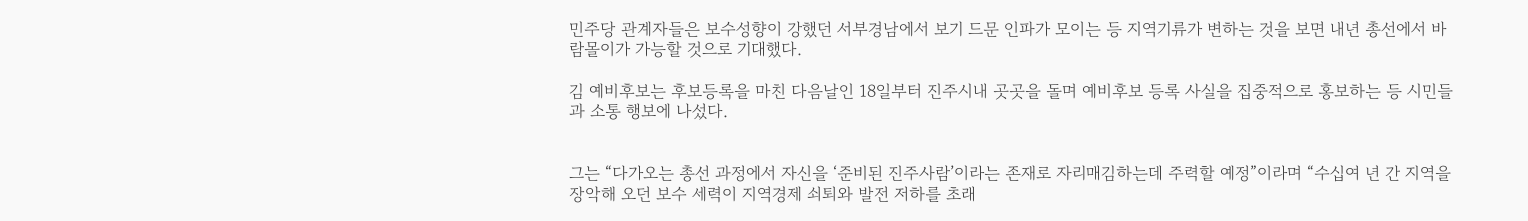민주당 관계자들은 보수성향이 강했던 서부경남에서 보기 드문 인파가 모이는 등 지역기류가 변하는 것을 보면 내년 총선에서 바람몰이가 가능할 것으로 기대했다.

김 예비후보는 후보등록을 마친 다음날인 18일부터 진주시내 곳곳을 돌며 예비후보 등록 사실을 집중적으로 홍보하는 등 시민들과 소통 행보에 나섰다.


그는 “다가오는 총선 과정에서 자신을 ‘준비된 진주사람’이라는 존재로 자리매김하는데 주력할 예정”이라며 “수십여 년 간 지역을 장악해 오던 보수 세력이 지역경제 쇠퇴와 발전 저하를 초래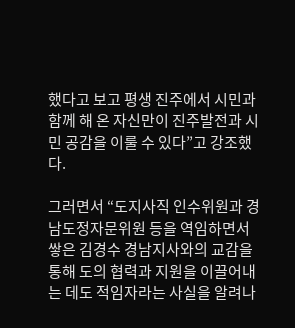했다고 보고 평생 진주에서 시민과 함께 해 온 자신만이 진주발전과 시민 공감을 이룰 수 있다”고 강조했다.

그러면서 “도지사직 인수위원과 경남도정자문위원 등을 역임하면서 쌓은 김경수 경남지사와의 교감을 통해 도의 협력과 지원을 이끌어내는 데도 적임자라는 사실을 알려나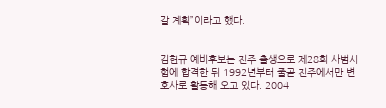갈 계획”이라고 했다.


김헌규 예비후보는 진주 출생으로 제28회 사범시험에 합격한 뒤 1992년부터 줄곧 진주에서만 변호사로 활동해 오고 있다. 2004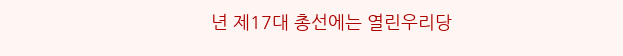년 제17대 총선에는 열린우리당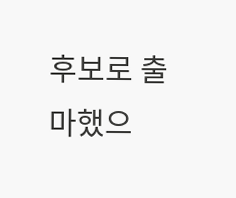후보로 출마했으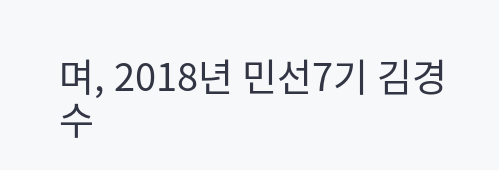며, 2018년 민선7기 김경수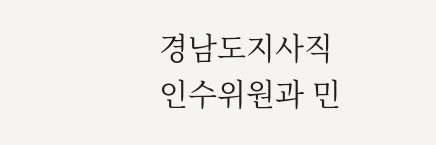경남도지사직 인수위원과 민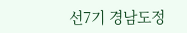선7기 경남도정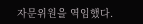자문위원을 역임했다.